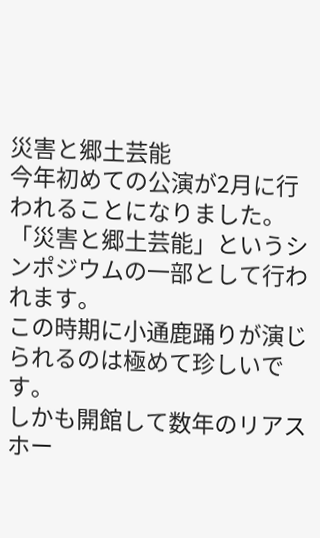災害と郷土芸能
今年初めての公演が2月に行われることになりました。
「災害と郷土芸能」というシンポジウムの一部として行われます。
この時期に小通鹿踊りが演じられるのは極めて珍しいです。
しかも開館して数年のリアスホー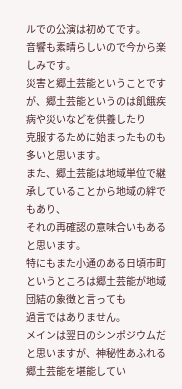ルでの公演は初めてです。
音響も素晴らしいので今から楽しみです。
災害と郷土芸能ということですが、郷土芸能というのは飢餓疾病や災いなどを供養したり
克服するために始まったものも多いと思います。
また、郷土芸能は地域単位で継承していることから地域の絆でもあり、
それの再確認の意味合いもあると思います。
特にもまた小通のある日頃市町というところは郷土芸能が地域団結の象徴と言っても
過言ではありません。
メインは翌日のシンポジウムだと思いますが、神秘性あふれる郷土芸能を堪能してい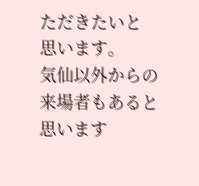ただきたいと
思います。
気仙以外からの来場者もあると思います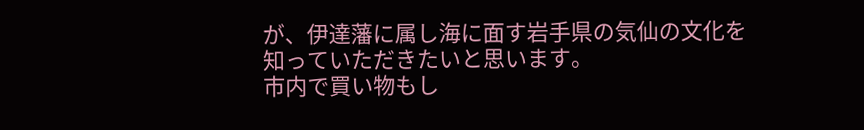が、伊達藩に属し海に面す岩手県の気仙の文化を
知っていただきたいと思います。
市内で買い物もし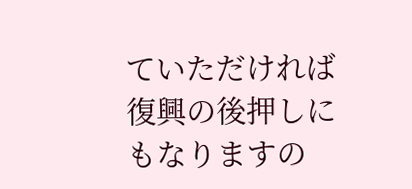ていただければ復興の後押しにもなりますの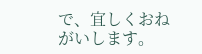で、宜しくおねがいします。